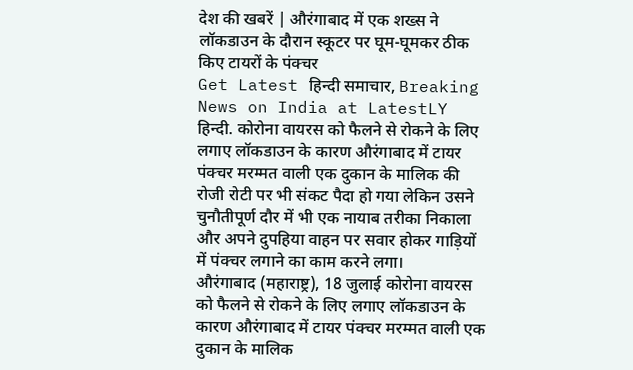देश की खबरें | औरंगाबाद में एक शख्स ने लॉकडाउन के दौरान स्कूटर पर घूम-घूमकर ठीक किए टायरों के पंक्चर
Get Latest हिन्दी समाचार, Breaking News on India at LatestLY हिन्दी. कोरोना वायरस को फैलने से रोकने के लिए लगाए लॉकडाउन के कारण औरंगाबाद में टायर पंक्चर मरम्मत वाली एक दुकान के मालिक की रोजी रोटी पर भी संकट पैदा हो गया लेकिन उसने चुनौतीपूर्ण दौर में भी एक नायाब तरीका निकाला और अपने दुपहिया वाहन पर सवार होकर गाड़ियों में पंक्चर लगाने का काम करने लगा।
औरंगाबाद (महाराष्ट्र), 18 जुलाई कोरोना वायरस को फैलने से रोकने के लिए लगाए लॉकडाउन के कारण औरंगाबाद में टायर पंक्चर मरम्मत वाली एक दुकान के मालिक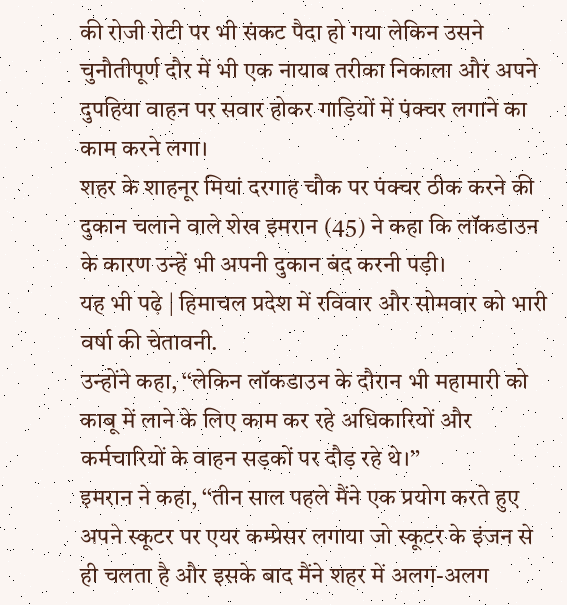की रोजी रोटी पर भी संकट पैदा हो गया लेकिन उसने चुनौतीपूर्ण दौर में भी एक नायाब तरीका निकाला और अपने दुपहिया वाहन पर सवार होकर गाड़ियों में पंक्चर लगाने का काम करने लगा।
शहर के शाहनूर मियां दरगाह चौक पर पंक्चर ठीक करने की दुकान चलाने वाले शेख इमरान (45) ने कहा कि लॉकडाउन के कारण उन्हें भी अपनी दुकान बंद करनी पड़ी।
यह भी पढ़े | हिमाचल प्रदेश में रविवार और सोमवार को भारी वर्षा की चेतावनी.
उन्होंने कहा, ‘‘लेकिन लॉकडाउन के दौरान भी महामारी को काबू में लाने के लिए काम कर रहे अधिकारियों और कर्मचारियों के वाहन सड़कों पर दौड़ रहे थे।’’
इमरान ने कहा, ‘‘तीन साल पहले मैंने एक प्रयोग करते हुए अपने स्कूटर पर एयर कम्प्रेसर लगाया जो स्कूटर के इंजन से ही चलता है और इसके बाद मैंने शहर में अलग-अलग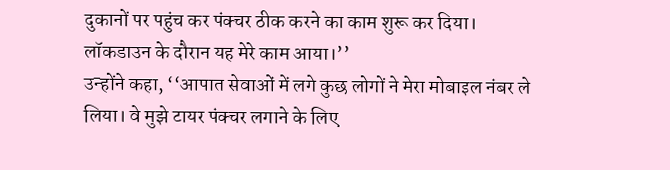दुकानों पर पहुंच कर पंक्चर ठीक करने का काम शुरू कर दिया। लॉकडाउन के दौरान यह मेरे काम आया।’’
उन्होंने कहा, ‘‘आपात सेवाओं में लगे कुछ लोगों ने मेरा मोबाइल नंबर ले लिया। वे मुझे टायर पंक्चर लगाने के लिए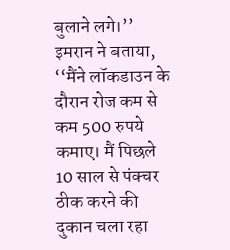बुलाने लगे।’’
इमरान ने बताया, ‘‘मैंने लॉकडाउन के दौरान रोज कम से कम 500 रुपये कमाए। मैं पिछले 10 साल से पंक्चर ठीक करने की दुकान चला रहा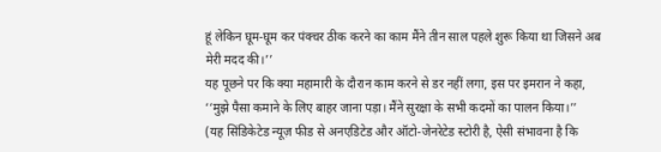हूं लेकिन घूम-घूम कर पंक्चर ठीक करने का काम मैंने तीन साल पहले शुरू किया था जिसने अब मेरी मदद की।’’
यह पूछने पर कि क्या महामारी के दौरान काम करने से डर नहीं लगा, इस पर इमरान ने कहा, ‘‘मुझे पैसा कमाने के लिए बाहर जाना पड़ा। मैंने सुरक्षा के सभी कदमों का पालन किया।’’
(यह सिंडिकेटेड न्यूज़ फीड से अनएडिटेड और ऑटो-जेनरेटेड स्टोरी है, ऐसी संभावना है कि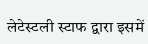लेटेस्टली स्टाफ द्वारा इसमें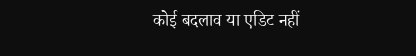कोई बदलाव या एडिट नहीं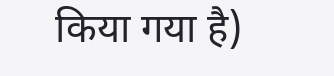किया गया है)